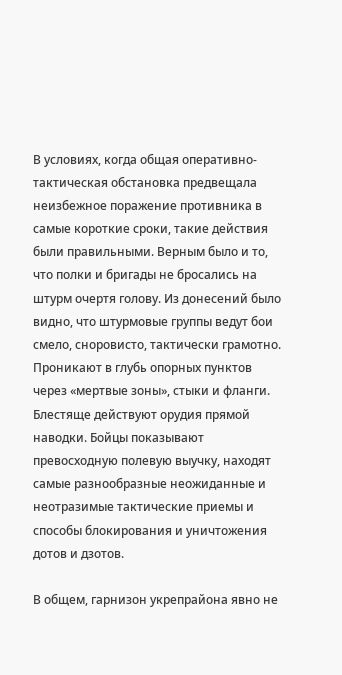В условиях, когда общая оперативно-тактическая обстановка предвещала неизбежное поражение противника в самые короткие сроки, такие действия были правильными. Верным было и то, что полки и бригады не бросались на штурм очертя голову. Из донесений было видно, что штурмовые группы ведут бои смело, сноровисто, тактически грамотно. Проникают в глубь опорных пунктов через «мертвые зоны», стыки и фланги. Блестяще действуют орудия прямой наводки. Бойцы показывают превосходную полевую выучку, находят самые разнообразные неожиданные и неотразимые тактические приемы и способы блокирования и уничтожения дотов и дзотов.

В общем, гарнизон укрепрайона явно не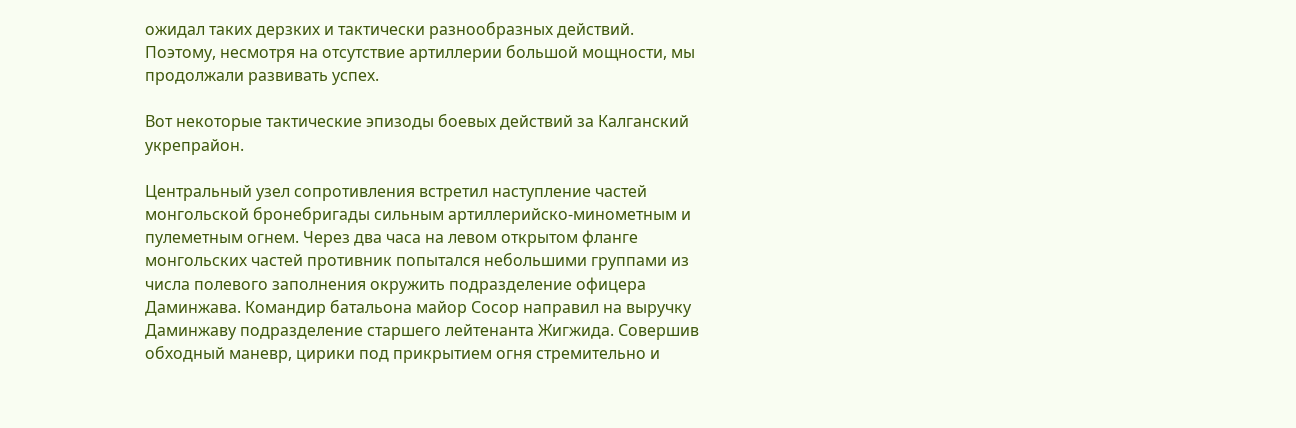ожидал таких дерзких и тактически разнообразных действий. Поэтому, несмотря на отсутствие артиллерии большой мощности, мы продолжали развивать успех.

Вот некоторые тактические эпизоды боевых действий за Калганский укрепрайон.

Центральный узел сопротивления встретил наступление частей монгольской бронебригады сильным артиллерийско-минометным и пулеметным огнем. Через два часа на левом открытом фланге монгольских частей противник попытался небольшими группами из числа полевого заполнения окружить подразделение офицера Даминжава. Командир батальона майор Сосор направил на выручку Даминжаву подразделение старшего лейтенанта Жигжида. Совершив обходный маневр, цирики под прикрытием огня стремительно и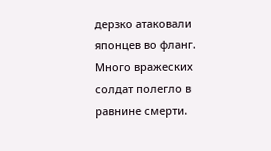дерзко атаковали японцев во фланг. Много вражеских солдат полегло в равнине смерти.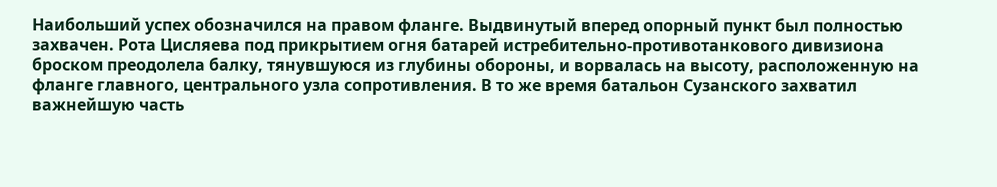Наибольший успех обозначился на правом фланге. Выдвинутый вперед опорный пункт был полностью захвачен. Рота Цисляева под прикрытием огня батарей истребительно-противотанкового дивизиона броском преодолела балку, тянувшуюся из глубины обороны, и ворвалась на высоту, расположенную на фланге главного, центрального узла сопротивления. В то же время батальон Сузанского захватил важнейшую часть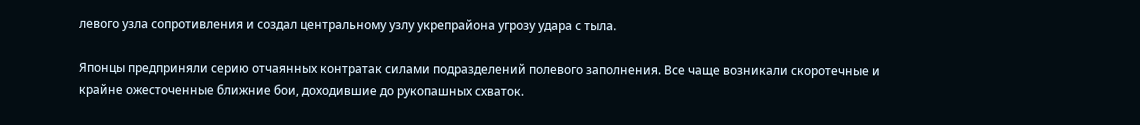левого узла сопротивления и создал центральному узлу укрепрайона угрозу удара с тыла.

Японцы предприняли серию отчаянных контратак силами подразделений полевого заполнения. Все чаще возникали скоротечные и крайне ожесточенные ближние бои, доходившие до рукопашных схваток.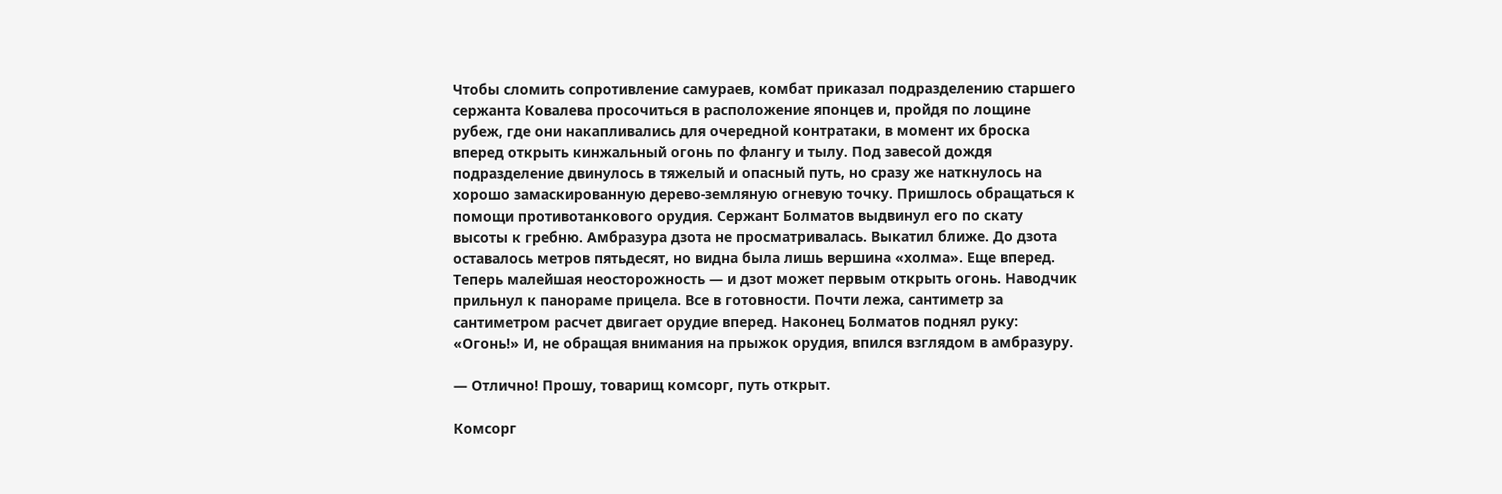Чтобы сломить сопротивление самураев, комбат приказал подразделению старшего сержанта Ковалева просочиться в расположение японцев и, пройдя по лощине рубеж, где они накапливались для очередной контратаки, в момент их броска вперед открыть кинжальный огонь по флангу и тылу. Под завесой дождя подразделение двинулось в тяжелый и опасный путь, но сразу же наткнулось на хорошо замаскированную дерево-земляную огневую точку. Пришлось обращаться к помощи противотанкового орудия. Сержант Болматов выдвинул его по скату высоты к гребню. Амбразура дзота не просматривалась. Выкатил ближе. До дзота оставалось метров пятьдесят, но видна была лишь вершина «холма». Еще вперед. Теперь малейшая неосторожность — и дзот может первым открыть огонь. Наводчик прильнул к панораме прицела. Все в готовности. Почти лежа, сантиметр за сантиметром расчет двигает орудие вперед. Наконец Болматов поднял руку: «Огонь!» И, не обращая внимания на прыжок орудия, впился взглядом в амбразуру.

— Отлично! Прошу, товарищ комсорг, путь открыт.

Комсорг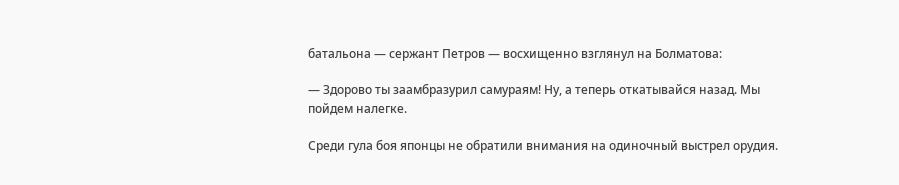батальона — сержант Петров — восхищенно взглянул на Болматова:

— Здорово ты заамбразурил самураям! Ну, а теперь откатывайся назад. Мы пойдем налегке.

Среди гула боя японцы не обратили внимания на одиночный выстрел орудия.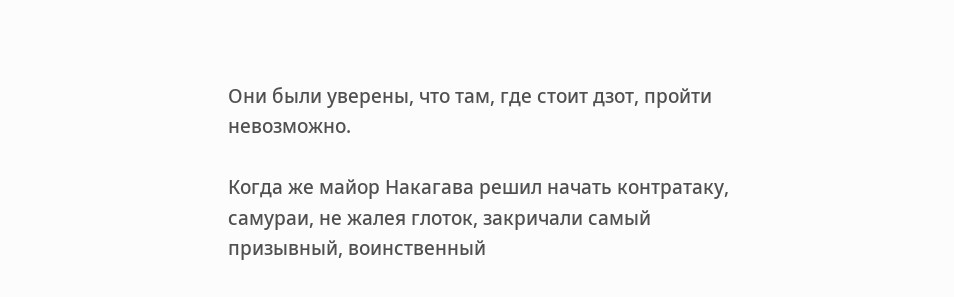Они были уверены, что там, где стоит дзот, пройти невозможно.

Когда же майор Накагава решил начать контратаку, самураи, не жалея глоток, закричали самый призывный, воинственный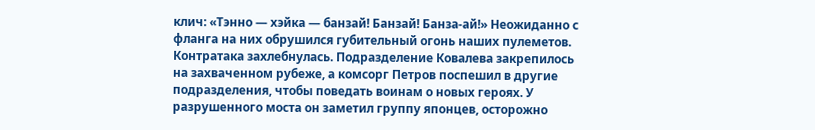клич: «Тэнно — хэйка — банзай! Банзай! Банза-ай!» Неожиданно с фланга на них обрушился губительный огонь наших пулеметов. Контратака захлебнулась. Подразделение Ковалева закрепилось на захваченном рубеже, а комсорг Петров поспешил в другие подразделения, чтобы поведать воинам о новых героях. У разрушенного моста он заметил группу японцев, осторожно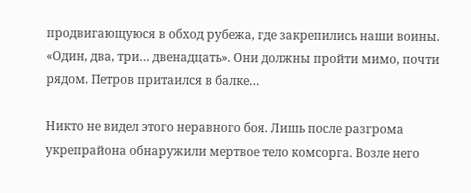продвигающуюся в обход рубежа, где закрепились наши воины. «Один, два, три… двенадцать». Они должны пройти мимо, почти рядом. Петров притаился в балке…

Никто не видел этого неравного боя. Лишь после разгрома укрепрайона обнаружили мертвое тело комсорга. Возле него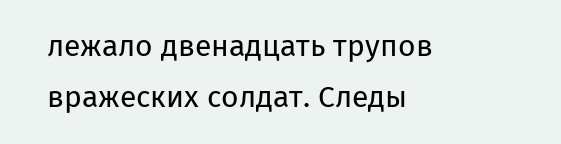лежало двенадцать трупов вражеских солдат. Следы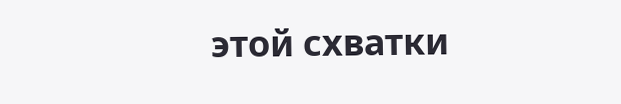этой схватки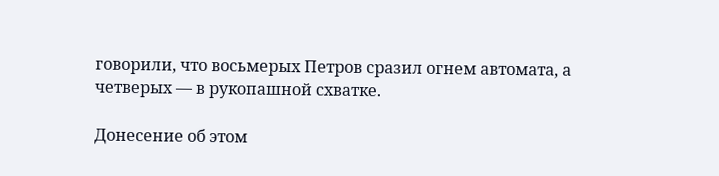говорили, что восьмерых Петров сразил огнем автомата, а четверых — в рукопашной схватке.

Донесение об этом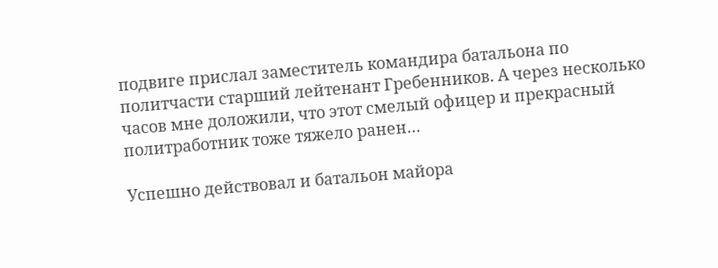подвиге прислал заместитель командира батальона по политчасти старший лейтенант Гребенников. А через несколько часов мне доложили, что этот смелый офицер и прекрасный политработник тоже тяжело ранен…

Успешно действовал и батальон майора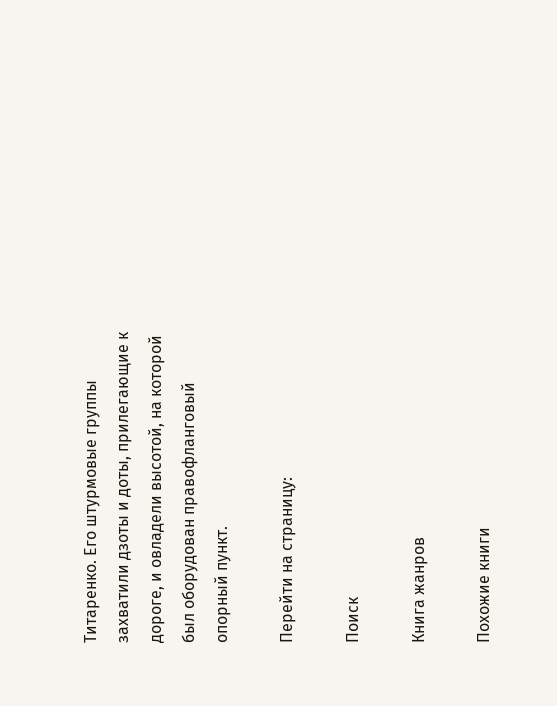Титаренко. Его штурмовые группы захватили дзоты и доты, прилегающие к дороге, и овладели высотой, на которой был оборудован правофланговый опорный пункт.

Перейти на страницу:

Поиск

Книга жанров

Похожие книги